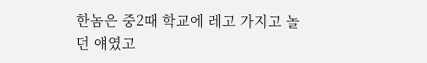한놈은 중2때 학교에 레고 가지고 놀던 얘였고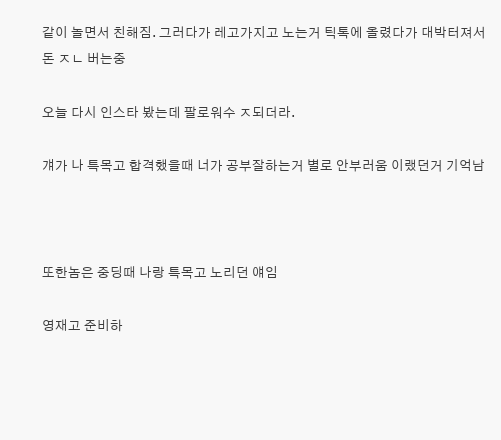같이 놀면서 친해짐. 그러다가 레고가지고 노는거 틱톡에 올렸다가 대박터져서 돈 ㅈㄴ 버는중

오늘 다시 인스타 봤는데 팔로워수 ㅈ되더라.

걔가 나 특목고 합격했을때 너가 공부잘하는거 별로 안부러움 이랬던거 기억남



또한놈은 중딩때 나랑 특목고 노리던 얘임

영재고 준비하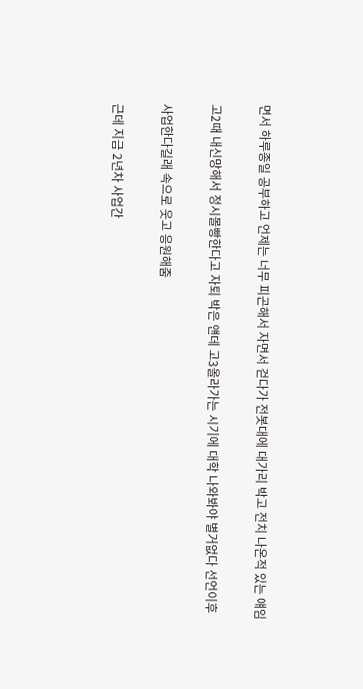면서 하루종일 공부하고 언제는 너무 피곤해서 자면서 걷다가 전봇대에 대가리 박고 전치 나온적 있는 얘임

고2때 내신망해서 정시몰빵한다고 자퇴 박은 얜데 고3올라가는 시기에 대학 나와봐야 별거없다 선언이후

사업한다길래 속으로 웃고 응원해줌

근데 지금 2년차 사업간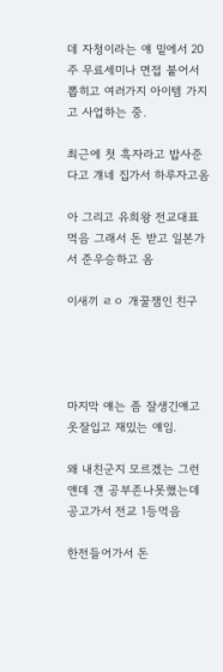데 자청이라는 얘 밑에서 20주 무료세미나 면접 붙어서 뽑히고 여러가지 아이템 가지고 사업하는 중.

최근에 첫 흑자라고 밥사준다고 걔네 집가서 하루자고옴

아 그리고 유희왕 전교대표 먹음 그래서 돈 받고 일본가서 준우승하고 옴

이새끼 ㄹㅇ 개꿀잼인 친구




마지막 얘는 좀 잘생긴얘고 옷잘입고 재밌는 얘임.

왜 내친군지 모르겠는 그런 얜데 걘 공부존나못했는데 공고가서 전교 1등먹음

한전들어가서 돈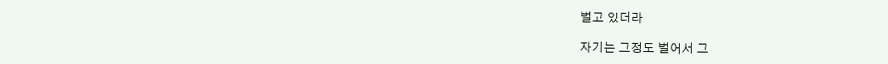벌고 있더라

자기는 그정도 벌어서 그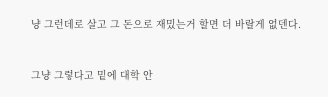냥 그런데로 살고 그 돈으로 재밌는거 할면 더 바랄게 없덴다.


그냥 그렇다고 밑에 대학 안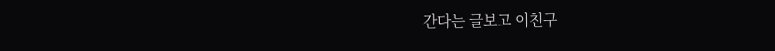간다는 글보고 이친구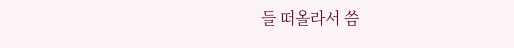들 떠올라서 씀